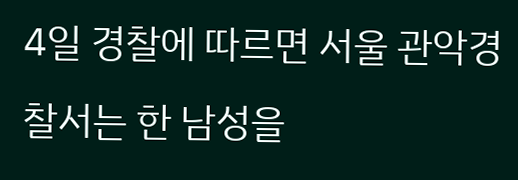4일 경찰에 따르면 서울 관악경찰서는 한 남성을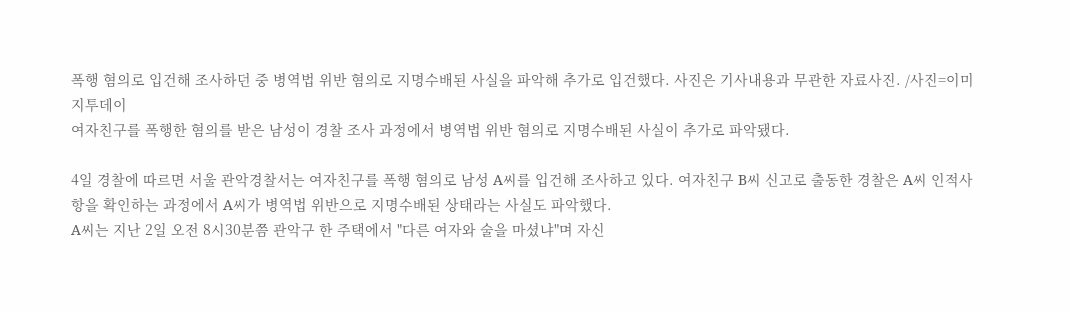폭행 혐의로 입건해 조사하던 중 병역법 위반 혐의로 지명수배된 사실을 파악해 추가로 입건했다. 사진은 기사내용과 무관한 자료사진. /사진=이미지투데이
여자친구를 폭행한 혐의를 받은 남성이 경찰 조사 과정에서 병역법 위반 혐의로 지명수배된 사실이 추가로 파악됐다.

4일 경찰에 따르면 서울 관악경찰서는 여자친구를 폭행 혐의로 남성 A씨를 입건해 조사하고 있다. 여자친구 B씨 신고로 출동한 경찰은 A씨 인적사항을 확인하는 과정에서 A씨가 병역법 위반으로 지명수배된 상태라는 사실도 파악했다.
A씨는 지난 2일 오전 8시30분쯤 관악구 한 주택에서 "다른 여자와 술을 마셨냐"며 자신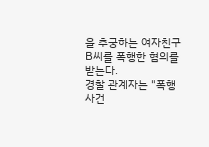을 추궁하는 여자친구 B씨를 폭행한 혐의를 받는다.
경찰 관계자는 "폭행 사건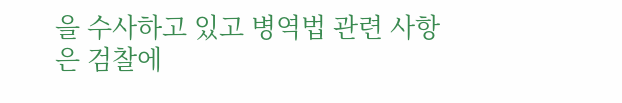을 수사하고 있고 병역법 관련 사항은 검찰에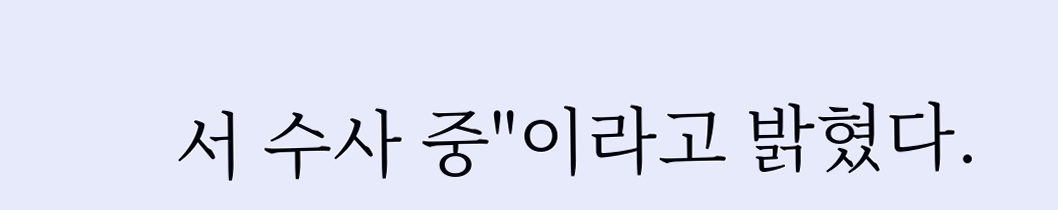서 수사 중"이라고 밝혔다.